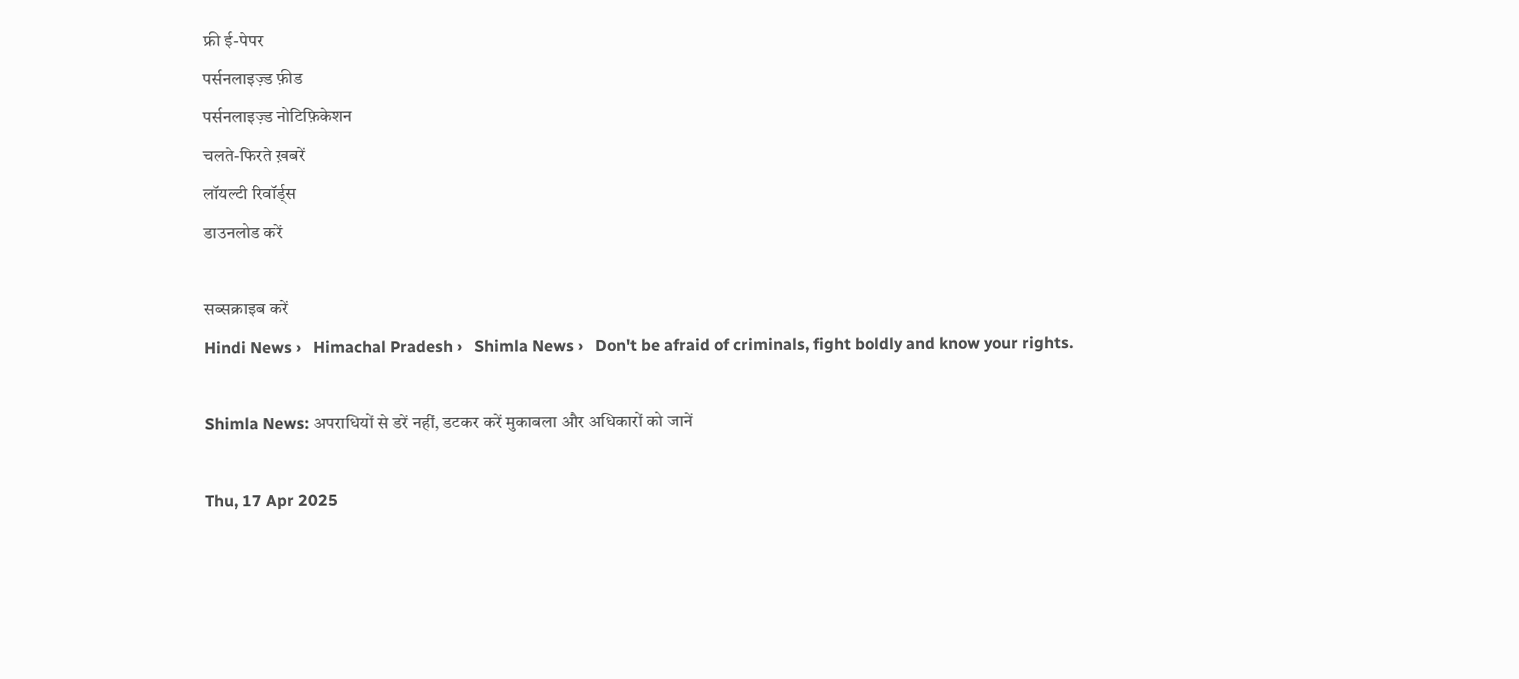फ्री ई-पेपर
पर्सनलाइज़्ड फ़ीड
पर्सनलाइज़्ड नोटिफ़िकेशन
चलते-फिरते ख़बरें
लॉयल्टी रिवॉर्ड्स
डाउनलोड करें

सब्सक्राइब करें
Hindi News ›   Himachal Pradesh ›   Shimla News ›   Don't be afraid of criminals, fight boldly and know your rights.

Shimla News: अपराधियों से डरें नहीं, डटकर करें मुकाबला और अधिकारों को जानें

Thu, 17 Apr 2025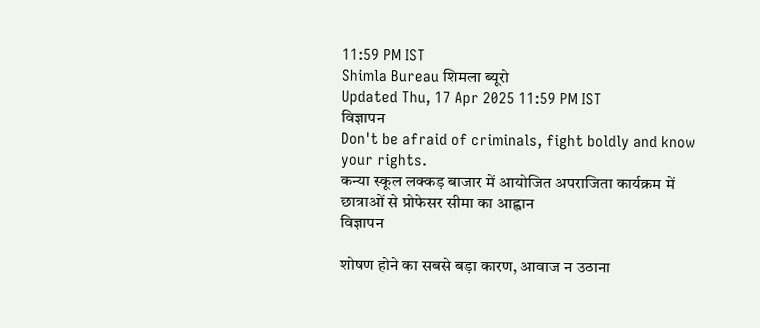11:59 PM IST
Shimla Bureau शिमला ब्यूरो
Updated Thu, 17 Apr 2025 11:59 PM IST
विज्ञापन
Don't be afraid of criminals, fight boldly and know your rights.
कन्या स्कूल लक्कड़ बाजार में आयोजित अपराजिता कार्यक्रम में छात्राओं से प्रोफेसर सीमा का आह्वान
विज्ञापन

शोषण होने का सबसे बड़ा कारण, आवाज न उठाना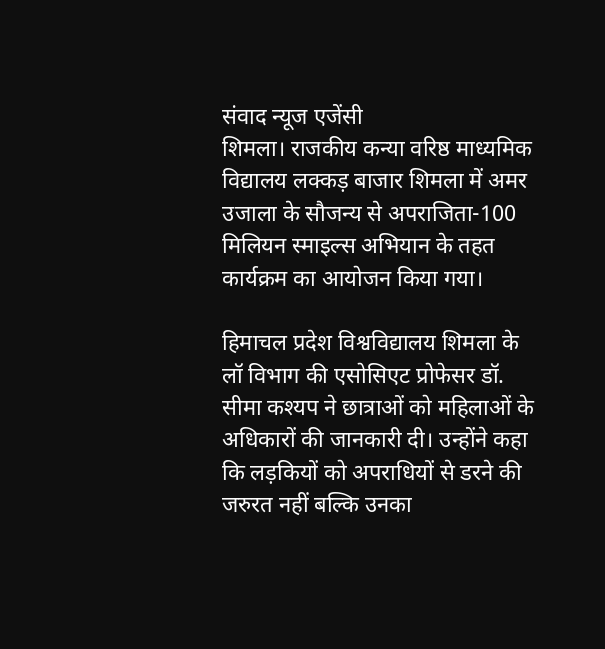संवाद न्यूज एजेंसी
शिमला। राजकीय कन्या वरिष्ठ माध्यमिक विद्यालय लक्कड़ बाजार शिमला में अमर उजाला के सौजन्य से अपराजिता-100 मिलियन स्माइल्स अभियान के तहत कार्यक्रम का आयोजन किया गया।

हिमाचल प्रदेश विश्वविद्यालय शिमला के लॉ विभाग की एसोसिएट प्रोफेसर डॉ. सीमा कश्यप ने छात्राओं को महिलाओं के अधिकारों की जानकारी दी। उन्होंने कहा कि लड़कियों को अपराधियों से डरने की जरुरत नहीं बल्कि उनका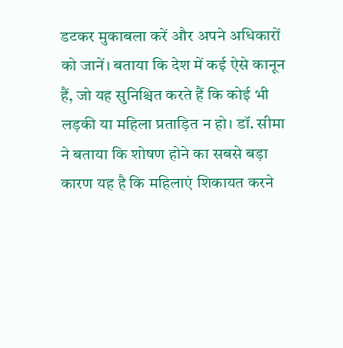डटकर मुकाबला करें और अपने अधिकारों को जानें। बताया कि देश में कई ऐसे कानून हैं, जो यह सुनिश्चित करते हैं कि कोई भी लड़की या महिला प्रताड़ित न हो। डॉ. सीमा ने बताया कि शोषण होने का सबसे बड़ा कारण यह है कि महिलाएं शिकायत करने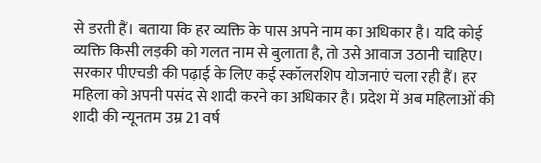से डरती हैं। बताया कि हर व्यक्ति के पास अपने नाम का अधिकार है। यदि कोई व्यक्ति किसी लड़की को गलत नाम से बुलाता है, तो उसे आवाज उठानी चाहिए। सरकार पीएचडी की पढ़ाई के लिए कई स्कॉलरशिप योजनाएं चला रही हैं। हर महिला को अपनी पसंद से शादी करने का अधिकार है। प्रदेश में अब महिलाओं की शादी की न्यूनतम उम्र 21 वर्ष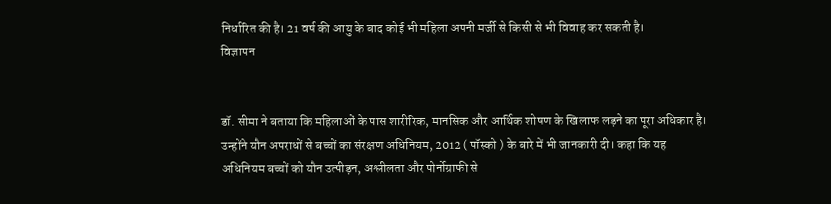निर्धारित की है। 21 वर्ष की आयु के बाद कोई भी महिला अपनी मर्जी से किसी से भी विवाह कर सकती है।
विज्ञापन


डॉ. सीमा ने बताया कि महिलाओं के पास शारीरिक, मानसिक और आर्थिक शोषण के खिलाफ लड़ने का पूरा अधिकार है। उन्होंने यौन अपराधों से बच्चों का संरक्षण अधिनियम, 2012 ( पॉस्को ) के बारे में भी जानकारी दी। कहा कि यह अधिनियम बच्चों को यौन उत्पीड़न, अश्लीलता और पोर्नोग्राफी से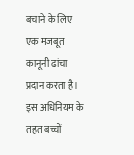बचाने के लिए एक मजबूत कानूनी ढांचा प्रदान करता है। इस अधिनियम के तहत बच्चों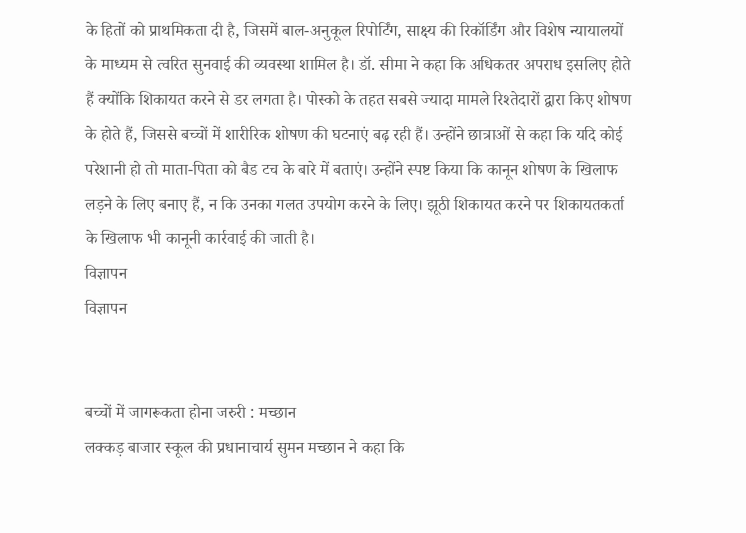के हितों को प्राथमिकता दी है, जिसमें बाल-अनुकूल रिपोर्टिंग, साक्ष्य की रिकॉर्डिंग और विशेष न्यायालयों के माध्यम से त्वरित सुनवाई की व्यवस्था शामिल है। डॉ. सीमा ने कहा कि अधिकतर अपराध इसलिए होते हैं क्योंकि शिकायत करने से डर लगता है। पोस्को के तहत सबसे ज्यादा मामले रिश्तेदारों द्वारा किए शोषण के होते हैं, जिससे बच्चों में शारीरिक शोषण की घटनाएं बढ़ रही हैं। उन्होंने छात्राओं से कहा कि यदि कोई परेशानी हो तो माता-पिता को बैड टच के बारे में बताएं। उन्होंने स्पष्ट किया कि कानून शोषण के खिलाफ लड़ने के लिए बनाए हैं, न कि उनका गलत उपयोग करने के लिए। झूठी शिकायत करने पर शिकायतकर्ता के खिलाफ भी कानूनी कार्रवाई की जाती है।
विज्ञापन
विज्ञापन


बच्चों में जागरूकता होना जरुरी : मच्छान
लक्कड़ बाजार स्कूल की प्रधानाचार्य सुमन मच्छान ने कहा कि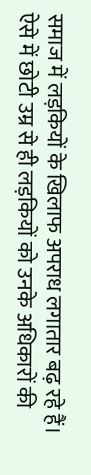समाज में लड़कियों के खिलाफ अपराध लगातार बढ़ रहे हैं। ऐसे में छोटी उम्र से ही लड़कियों को उनके अधिकारों की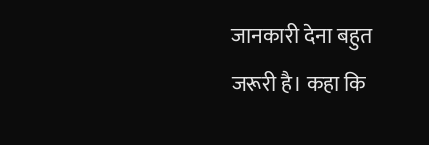जानकारी देना बहुत जरूरी है। कहा कि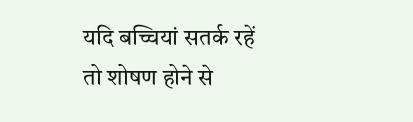यदि बच्चियां सतर्क रहें तो शोषण होने से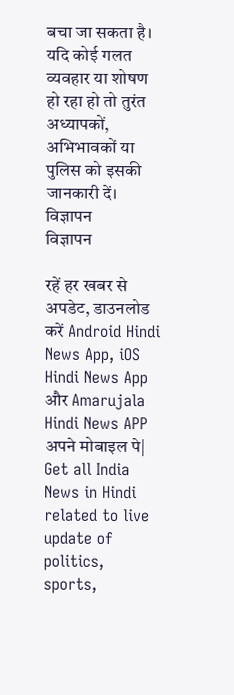बचा जा सकता है। यदि कोई गलत व्यवहार या शोषण हो रहा हो तो तुरंत अध्यापकों, अभिभावकों या पुलिस को इसकी जानकारी दें।
विज्ञापन
विज्ञापन

रहें हर खबर से अपडेट, डाउनलोड करें Android Hindi News App, iOS Hindi News App और Amarujala Hindi News APP अपने मोबाइल पे|
Get all India News in Hindi related to live update of politics, sports,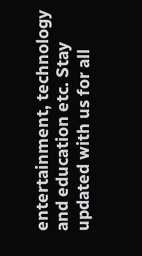entertainment, technology and education etc. Stay updated with us for all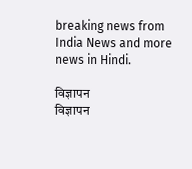breaking news from India News and more news in Hindi.

विज्ञापन
विज्ञापन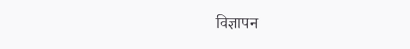विज्ञापन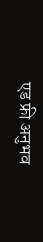एड फ्री अनुभव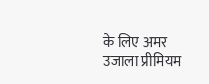के लिए अमर उजाला प्रीमियम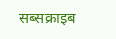सब्सक्राइब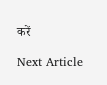करें

Next Article